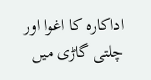اداکارہ کا اغوا اور چلتی گاڑی میں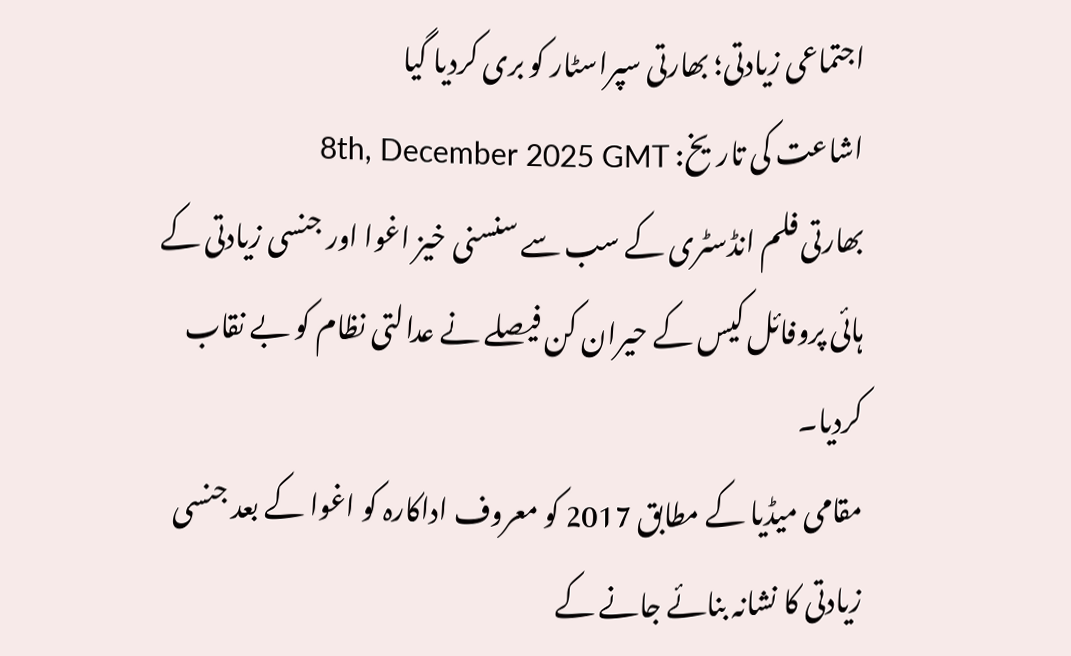اجتماعی زیادتی؛ بھارتی سپراسٹار کو بری کردیا گیا
اشاعت کی تاریخ: 8th, December 2025 GMT
بھارتی فلم انڈسٹری کے سب سے سنسنی خیز اغوا اور جنسی زیادتی کے ہائی پروفائل کیس کے حیران کن فیصلے نے عدالتی نظام کو بے نقاب کردیا۔
مقامی میڈیا کے مطابق 2017 کو معروف اداکارہ کو اغوا کے بعد جنسی زیادتی کا نشانہ بنائے جانے کے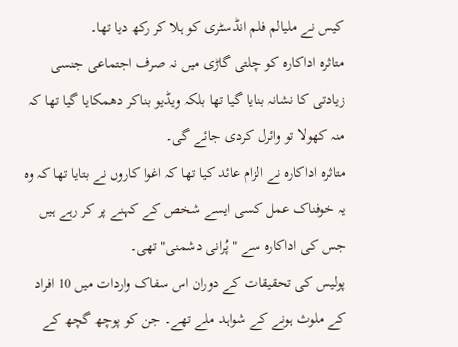کیس نے ملیالم فلم انڈسٹری کو ہلا کر رکھ دیا تھا۔
متاثرہ اداکارہ کو چلتی گاڑی میں نہ صرف اجتماعی جنسی زیادتی کا نشانہ بنایا گیا تھا بلکہ ویڈیو بناکر دھمکایا گیا تھا کہ منہ کھولا تو وائرل کردی جائے گی۔
متاثرہ اداکارہ نے الزام عائد کیا تھا کہ اغوا کاروں نے بتایا تھا کہ وہ یہ خوفناک عمل کسی ایسے شخص کے کہنے پر کر رہے ہیں جس کی اداکارہ سے "پُرانی دشمنی" تھی۔
پولیس کی تحقیقات کے دوران اس سفاک واردات میں 10 افراد کے ملوث ہونے کے شواہد ملے تھے۔ جن کو پوچھ گچھ کے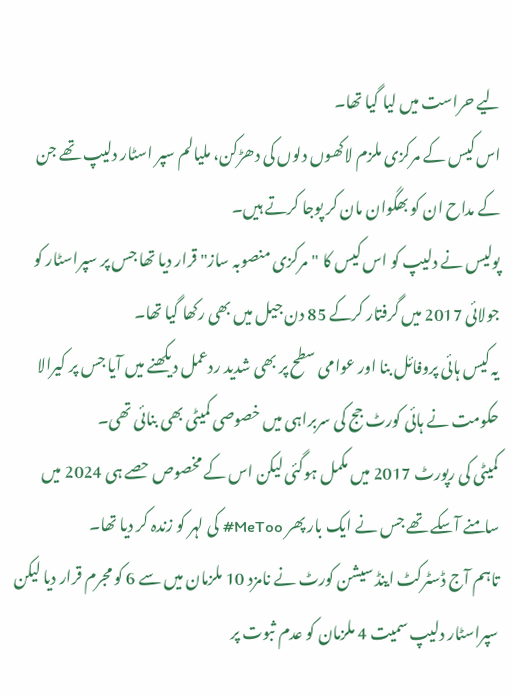لیے حراست میں لیا گیا تھا۔
اس کیس کے مرکزی ملزم لاکھوں دلوں کی دھڑکن، ملیالم سپر اسٹار دلیپ تھے جن کے مداح ان کو بھگوان مان کر پوجا کرتے ہیں۔
پولیس نے دلیپ کو اس کیس کا "مرکزی منصوبہ ساز" قرار دیا تھا جس پر سپراسٹار کو جولائی 2017 میں گرفتار کرکے 85 دن جیل میں بھی رکھا گیا تھا۔
یہ کیس ہائی پروفائل بنا اور عوامی سطح پر بھی شدید ردعمل دیکھنے میں آیا جس پر کیرالا حکومت نے ہائی کورٹ جج کی سربراہی میں خصوصی کمیٹی بھی بنائی تھی۔
کمیٹی کی رپورٹ 2017 میں مکمل ہوگئی لیکن اس کے مخصوص حصے ہی 2024 میں سامنے آسکے تھے جس نے ایک بار پھر MeToo# کی لہر کو زندہ کر دیا تھا۔
تاہم آج ڈسٹرکٹ اینڈ سیشن کورٹ نے نامزد 10 ملزمان میں سے 6 کو مجرم قرار دیا لیکن سپراسٹار دلیپ سمیت 4 ملزمان کو عدم ثبوت پر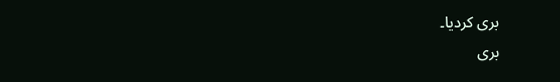بری کردیا۔
بری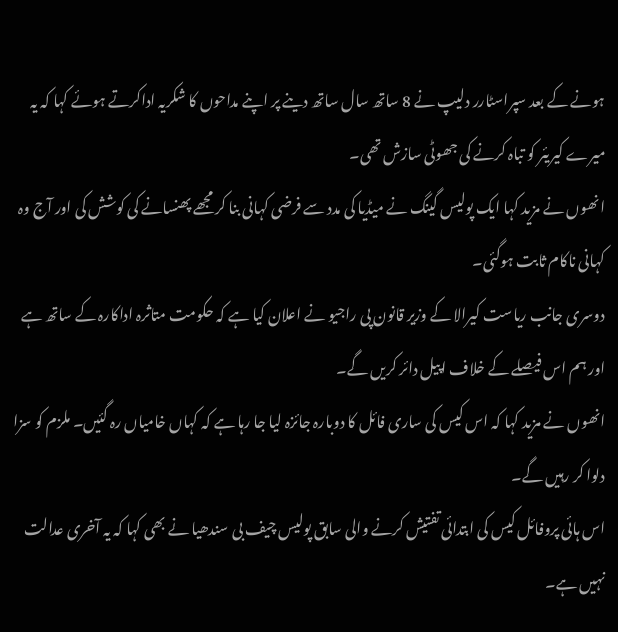ہونے کے بعد سپراسٹارر دلیپ نے 8 ساتھ سال ساتھ دینے پر اپنے مداحوں کا شکریہ اداکرتے ہوئے کہا کہ یہ میرے کیریئر کو تباہ کرنے کی جھوٹی سازش تھی۔
انھوں نے مزید کہا ایک پولیس گینگ نے میڈیا کی مدد سے فرضی کہانی بنا کر مجھے پھنسانے کی کوشش کی اور آج وہ کہانی ناکام ثابت ہوگئی۔
دوسری جانب ریاست کیرالا کے وزیر قانون پی راجیو نے اعلان کیا ہے کہ حکومت متاثرہ اداکارہ کے ساتھ ہے اور ہم اس فیصلے کے خلاف اپیل دائر کریں گے۔
انھوں نے مزید کہا کہ اس کیس کی ساری فائل کا دوبارہ جائزہ لیا جا رہا ہے کہ کہاں خامیاں رہ گئیں۔ ملزم کو سزا دلوا کر رہیں گے۔
اس ہائی پروفائل کیس کی ابتدائی تفتیش کرنے والی سابق پولیس چیف بی سندھیا نے بھی کہا کہ یہ آخری عدالت نہیں ہے۔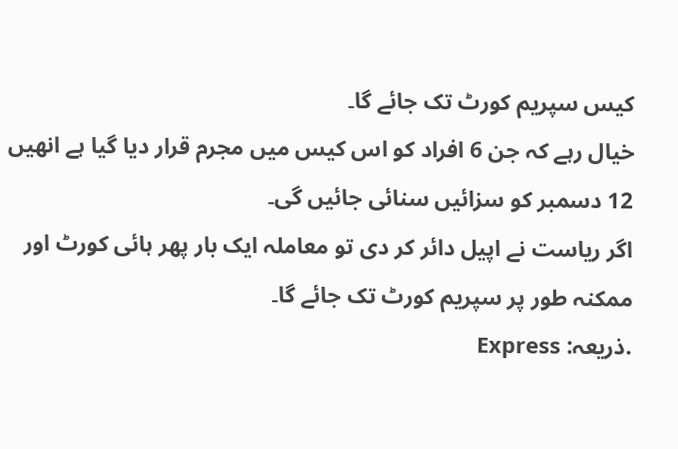کیس سپریم کورٹ تک جائے گا۔
خیال رہے کہ جن 6 افراد کو اس کیس میں مجرم قرار دیا گیا ہے انھیں 12 دسمبر کو سزائیں سنائی جائیں گی۔
اگر ریاست نے اپیل دائر کر دی تو معاملہ ایک بار پھر ہائی کورٹ اور ممکنہ طور پر سپریم کورٹ تک جائے گا۔
.ذریعہ: Express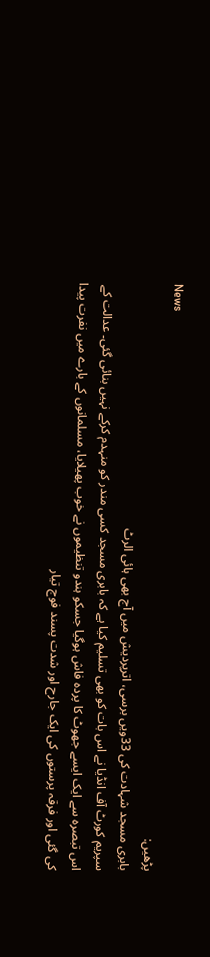News
پڑھیں:
بابری مسجد شہادت کی 33ویں برسی، اترپردیش میں آج بھی ہائی الرٹ
سپریم کورٹ آف انڈیا نے اس بات کو بھی تسلیم کیا ہے کہ بابری مسجد کسی مندر کو منہدم کرکے نہیں بنائی گئی۔ عدالت کے اس تبصرہ سے ایک ایسے جھوٹ کا پردہ فاش ہوگیا جسکو ہندو تنظیموں نے خوب پھیلایا، مسلمانوں کے بارے میں نفرت پیدا کی گئی اور فرقہ پرستوں کی ایک جارح اور شدت پسند فوج تیار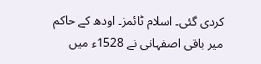کردی گئی۔ اسلام ٹائمز۔ اودھ کے حاکم میر باقی اصفہانی نے 1528ء میں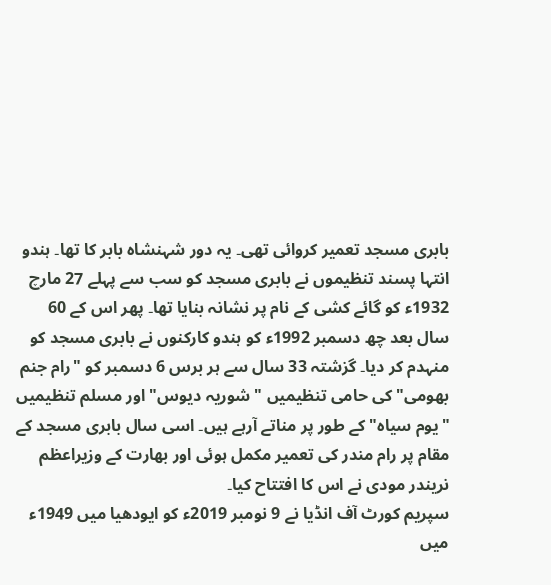بابری مسجد تعمیر کروائی تھی۔ یہ دور شہنشاہ بابر کا تھا۔ ہندو انتہا پسند تنظیموں نے بابری مسجد کو سب سے پہلے 27 مارچ 1932ء کو گائے کشی کے نام پر نشانہ بنایا تھا۔ پھر اس کے 60 سال بعد چھ دسمبر 1992ء کو ہندو کارکنوں نے بابری مسجد کو منہدم کر دیا۔ گزشتہ 33 سال سے ہر برس 6 دسمبر کو "رام جنم بھومی" کی حامی تنظیمیں "شوریہ دیوس" اور مسلم تنظیمیں "یوم سیاہ" کے طور پر مناتے آرہے ہیں۔ اسی سال بابری مسجد کے مقام پر رام مندر کی تعمیر مکمل ہوئی اور بھارت کے وزیراعظم نریندر مودی نے اس کا افتتاح کیا۔
سپریم کورٹ آف انڈیا نے 9 نومبر 2019ء کو ایودھیا میں 1949ء میں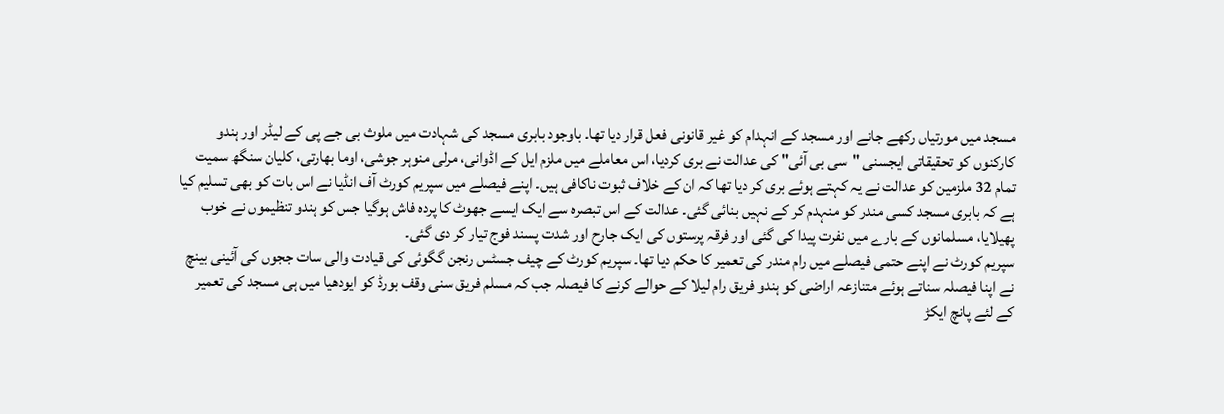مسجد میں مورتیاں رکھے جانے اور مسجد کے انہدام کو غیر قانونی فعل قرار دیا تھا۔ باوجود بابری مسجد کی شہادت میں ملوث بی جے پی کے لیڈر اور ہندو کارکنوں کو تحقیقاتی ایجسنی "سی بی آئی" کی عدالت نے بری کردیا، اس معاملے میں ملزم ایل کے اڈوانی، مرلی منوہر جوشی، اوما بھارتی، کلیان سنگھ سمیت تمام 32 ملزمین کو عدالت نے یہ کہتے ہوئے بری کر دیا تھا کہ ان کے خلاف ثبوت ناکافی ہیں۔ اپنے فیصلے میں سپریم کورٹ آف انڈیا نے اس بات کو بھی تسلیم کیا ہے کہ بابری مسجد کسی مندر کو منہدم کر کے نہیں بنائی گئی۔ عدالت کے اس تبصرہ سے ایک ایسے جھوٹ کا پردہ فاش ہوگیا جس کو ہندو تنظیموں نے خوب پھیلایا، مسلمانوں کے بارے میں نفرت پیدا کی گئی اور فرقہ پرستوں کی ایک جارح اور شدت پسند فوج تیار کر دی گئی۔
سپریم کورٹ نے اپنے حتمی فیصلے میں رام مندر کی تعمیر کا حکم دیا تھا۔ سپریم کورٹ کے چیف جسٹس رنجن گگوئی کی قیادت والی سات ججوں کی آئینی بینچ نے اپنا فیصلہ سناتے ہوئے متنازعہ اراضی کو ہندو فریق رام لیلا کے حوالے کرنے کا فیصلہ جب کہ مسلم فریق سنی وقف بورڈ کو ایودھیا میں ہی مسجد کی تعمیر کے لئے پانچ ایکڑ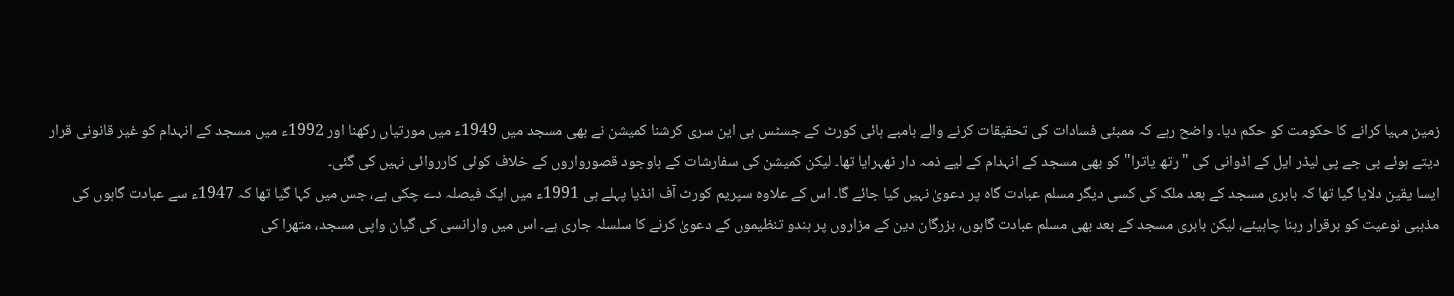زمین مہیا کرانے کا حکومت کو حکم دیا۔ واضح رہے کہ ممبئی فسادات کی تحقیقات کرنے والے بامبے ہائی کورٹ کے جسٹس بی این سری کرشنا کمیشن نے بھی مسجد میں 1949ء میں مورتیاں رکھنا اور 1992ء میں مسجد کے انہدام کو غیر قانونی قرار دیتے ہوئے بی جے پی لیڈر ایل کے اڈوانی کی "رتھ یاترا" کو بھی مسجد کے انہدام کے لیے ذمہ دار ٹھہرایا تھا۔ لیکن کمیشن کی سفارشات کے باوجود قصورواروں کے خلاف کوئی کارروائی نہیں کی گئی۔
ایسا یقین دلایا گیا تھا کہ بابری مسجد کے بعد ملک کی کسی دیگر مسلم عبادت گاہ پر دعویٰ نہیں کیا جائے گا۔ اس کے علاوہ سپریم کورٹ آف انڈیا پہلے ہی 1991ء میں ایک فیصلہ دے چکی ہے، جس میں کہا گیا تھا کہ 1947ء سے عبادت گاہوں کی مذہبی نوعیت کو برقرار رہنا چاہیئے، لیکن بابری مسجد کے بعد بھی مسلم عبادت گاہوں، بزرگان دین کے مزاروں پر ہندو تنظیموں کے دعویٰ کرنے کا سلسلہ جاری ہے۔ اس میں وارانسی کی گیان واپی مسجد، متھرا کی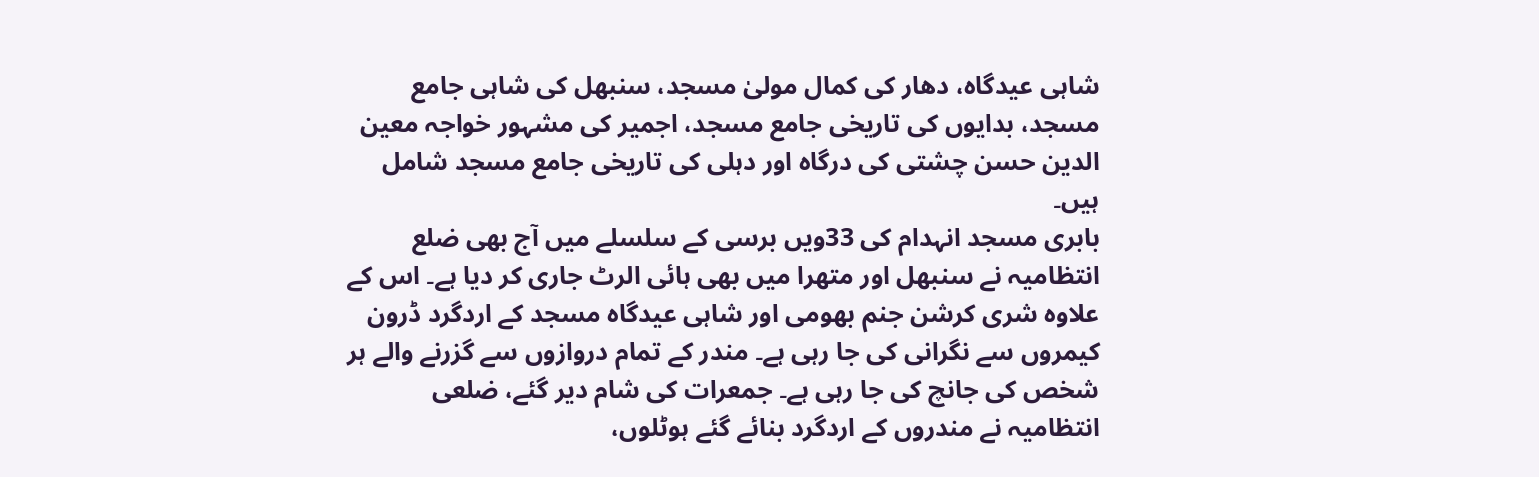شاہی عیدگاہ، دھار کی کمال مولیٰ مسجد، سنبھل کی شاہی جامع مسجد، بدایوں کی تاریخی جامع مسجد، اجمیر کی مشہور خواجہ معین الدین حسن چشتی کی درگاہ اور دہلی کی تاریخی جامع مسجد شامل ہیں۔
بابری مسجد انہدام کی 33ویں برسی کے سلسلے میں آج بھی ضلع انتظامیہ نے سنبھل اور متھرا میں بھی ہائی الرٹ جاری کر دیا ہے۔ اس کے علاوہ شری کرشن جنم بھومی اور شاہی عیدگاہ مسجد کے اردگرد ڈرون کیمروں سے نگرانی کی جا رہی ہے۔ مندر کے تمام دروازوں سے گزرنے والے ہر شخص کی جانچ کی جا رہی ہے۔ جمعرات کی شام دیر گئے، ضلعی انتظامیہ نے مندروں کے اردگرد بنائے گئے ہوٹلوں،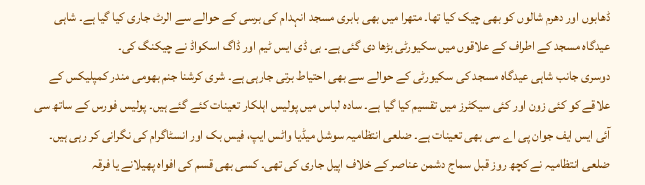ڈھابوں اور دھرم شالوں کو بھی چیک کیا تھا۔ متھرا میں بھی بابری مسجد انہدام کی برسی کے حوالے سے الرٹ جاری کیا گیا ہے۔ شاہی عیدگاہ مسجد کے اطراف کے علاقوں میں سکیورٹی بڑھا دی گئی ہے۔ بی ڈی ایس ٹیم اور ڈاگ اسکواڈ نے چیکنگ کی۔
دوسری جانب شاہی عیدگاہ مسجد کی سکیورٹی کے حوالے سے بھی احتیاط برتی جارہی ہے۔ شری کرشنا جنم بھومی مندر کمپلیکس کے علاقے کو کئی زون اور کئی سیکٹرز میں تقسیم کیا گیا ہے۔ سادہ لباس میں پولیس اہلکار تعینات کئے گئے ہیں۔ پولیس فورس کے ساتھ سی آئی ایس ایف جوان پی اے سی بھی تعینات ہے۔ ضلعی انتظامیہ سوشل میڈیا واٹس ایپ، فیس بک اور انسٹاگرام کی نگرانی کر رہی ہیں۔ ضلعی انتظامیہ نے کچھ روز قبل سماج دشمن عناصر کے خلاف اپیل جاری کی تھی۔ کسی بھی قسم کی افواہ پھیلانے یا فرقہ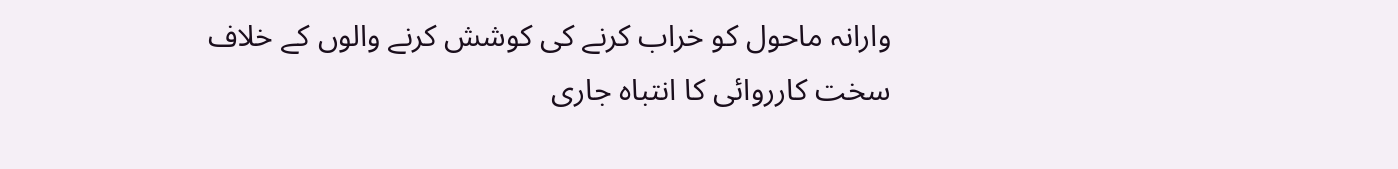وارانہ ماحول کو خراب کرنے کی کوشش کرنے والوں کے خلاف سخت کارروائی کا انتباہ جاری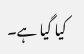کیا گیا ہے۔